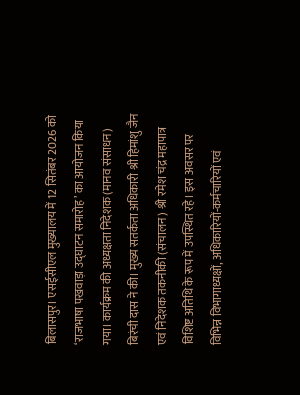बिलासपुर। एसईसीएल मुख्यालय में 12 सितंबर 2026 को ‘राजभाषा पखवाड़ा उद्घाटन समारोह’ का आयोजन किया गया। कार्यक्रम की अध्यक्षता निदेशक (मानव संसाधन) बिरंची दास ने की। मुख्य सतर्कता अधिकारी श्री हिमांशु जैन एवं निदेशक तकनीकी (संचालन) श्री रमेश चंद्र महापात्र विशिष्ट अतिथि के रूप में उपस्थित रहे। इस अवसर पर विभिन्न विभागाध्यक्षों, अधिकारियों-कर्मचारियों एवं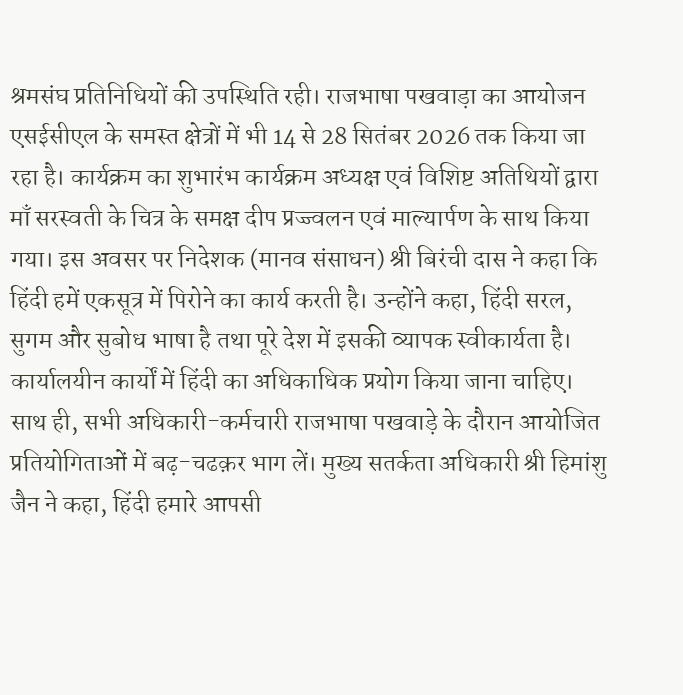श्रमसंघ प्रतिनिधियों की उपस्थिति रही। राजभाषा पखवाड़ा का आयोजन एसईसीएल के समस्त क्षेत्रों में भी 14 से 28 सितंबर 2026 तक किया जा रहा है। कार्यक्रम का शुभारंभ कार्यक्रम अध्यक्ष एवं विशिष्ट अतिथियों द्वारा माँ सरस्वती के चित्र के समक्ष दीप प्रज्ज्वलन एवं माल्यार्पण के साथ किया गया। इस अवसर पर निदेशक (मानव संसाधन) श्री बिरंची दास ने कहा कि हिंदी हमें एकसूत्र में पिरोने का कार्य करती है। उन्होंने कहा, हिंदी सरल, सुगम और सुबोध भाषा है तथा पूरे देश में इसकी व्यापक स्वीकार्यता है। कार्यालयीन कार्यों में हिंदी का अधिकाधिक प्रयोग किया जाना चाहिए। साथ ही, सभी अधिकारी-कर्मचारी राजभाषा पखवाड़े के दौरान आयोजित प्रतियोगिताओं में बढ़-चढक़र भाग लें। मुख्य सतर्कता अधिकारी श्री हिमांशु जैन ने कहा, हिंदी हमारे आपसी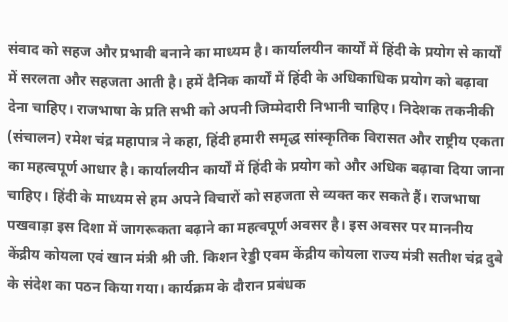संवाद को सहज और प्रभावी बनाने का माध्यम है। कार्यालयीन कार्यों में हिंदी के प्रयोग से कार्यों में सरलता और सहजता आती है। हमें दैनिक कार्यों में हिंदी के अधिकाधिक प्रयोग को बढ़ावा देना चाहिए। राजभाषा के प्रति सभी को अपनी जिम्मेदारी निभानी चाहिए। निदेशक तकनीकी (संचालन) रमेश चंद्र महापात्र ने कहा, हिंदी हमारी समृद्ध सांस्कृतिक विरासत और राष्ट्रीय एकता का महत्वपूर्ण आधार है। कार्यालयीन कार्यों में हिंदी के प्रयोग को और अधिक बढ़ावा दिया जाना चाहिए। हिंदी के माध्यम से हम अपने विचारों को सहजता से व्यक्त कर सकते हैं। राजभाषा पखवाड़ा इस दिशा में जागरूकता बढ़ाने का महत्वपूर्ण अवसर है। इस अवसर पर माननीय केंद्रीय कोयला एवं खान मंत्री श्री जी. किशन रेड्डी एवम केंद्रीय कोयला राज्य मंत्री सतीश चंद्र दुबे के संदेश का पठन किया गया। कार्यक्रम के दौरान प्रबंधक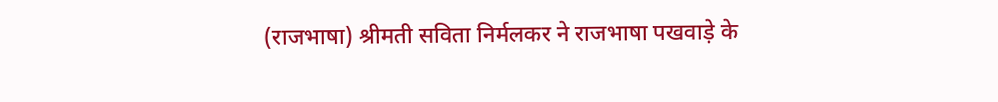(राजभाषा) श्रीमती सविता निर्मलकर ने राजभाषा पखवाड़े के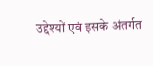उद्देश्यों एवं इसके अंतर्गत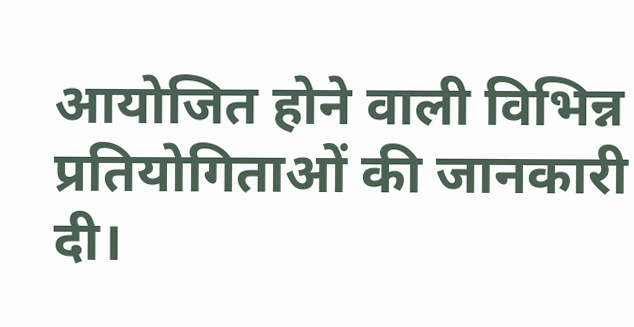आयोजित होने वाली विभिन्न प्रतियोगिताओं की जानकारी दी।